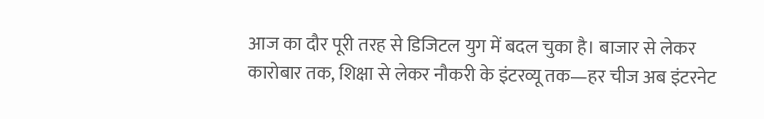आज का दौर पूरी तरह से डिजिटल युग में बदल चुका है। बाजार से लेकर कारोबार तक, शिक्षा से लेकर नौकरी के इंटरव्यू तक—हर चीज अब इंटरनेट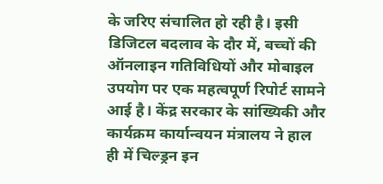के जरिए संचालित हो रही है। इसी डिजिटल बदलाव के दौर में, बच्चों की ऑनलाइन गतिविधियों और मोबाइल उपयोग पर एक महत्वपूर्ण रिपोर्ट सामने आई है। केंद्र सरकार के सांख्यिकी और कार्यक्रम कार्यान्वयन मंत्रालय ने हाल ही में चिल्ड्रन इन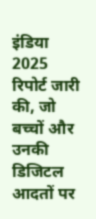इंडिया 2025 रिपोर्ट जारी की, जो बच्चों और उनकी डिजिटल आदतों पर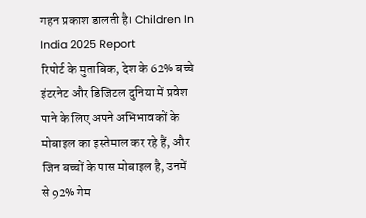गहन प्रकाश डालती है। Children In India 2025 Report
रिपोर्ट के मुताबिक, देश के 62% बच्चे इंटरनेट और डिजिटल दुनिया में प्रवेश पाने के लिए अपने अभिभावकों के मोबाइल का इस्तेमाल कर रहे हैं, और जिन बच्चों के पास मोबाइल है, उनमें से 92% गेम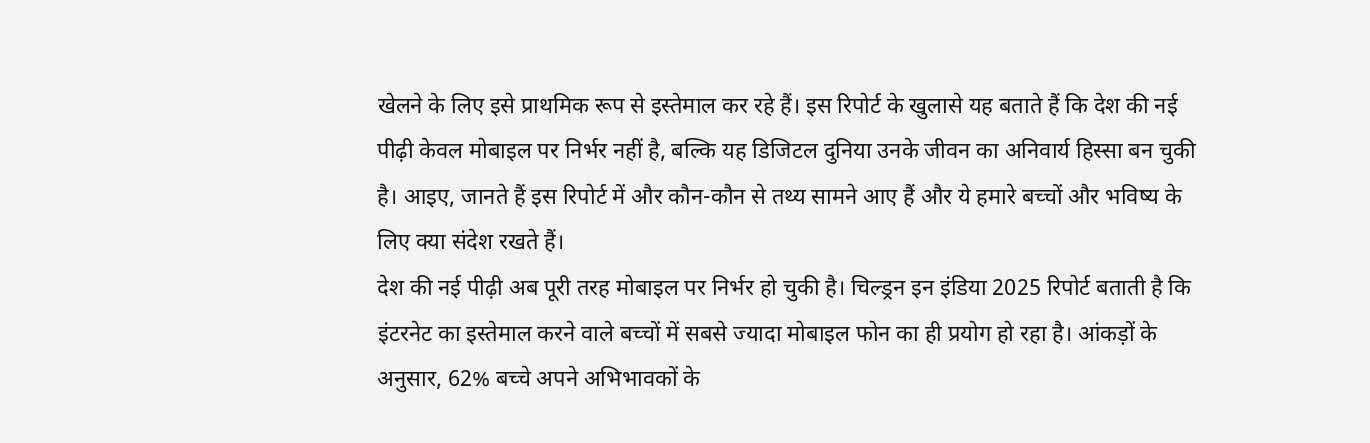खेलने के लिए इसे प्राथमिक रूप से इस्तेमाल कर रहे हैं। इस रिपोर्ट के खुलासे यह बताते हैं कि देश की नई पीढ़ी केवल मोबाइल पर निर्भर नहीं है, बल्कि यह डिजिटल दुनिया उनके जीवन का अनिवार्य हिस्सा बन चुकी है। आइए, जानते हैं इस रिपोर्ट में और कौन-कौन से तथ्य सामने आए हैं और ये हमारे बच्चों और भविष्य के लिए क्या संदेश रखते हैं।
देश की नई पीढ़ी अब पूरी तरह मोबाइल पर निर्भर हो चुकी है। चिल्ड्रन इन इंडिया 2025 रिपोर्ट बताती है कि इंटरनेट का इस्तेमाल करने वाले बच्चों में सबसे ज्यादा मोबाइल फोन का ही प्रयोग हो रहा है। आंकड़ों के अनुसार, 62% बच्चे अपने अभिभावकों के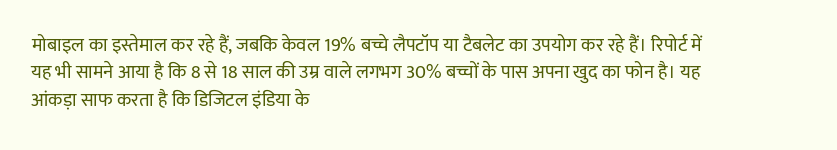मोबाइल का इस्तेमाल कर रहे हैं, जबकि केवल 19% बच्चे लैपटॉप या टैबलेट का उपयोग कर रहे हैं। रिपोर्ट में यह भी सामने आया है कि 8 से 18 साल की उम्र वाले लगभग 30% बच्चों के पास अपना खुद का फोन है। यह आंकड़ा साफ करता है कि डिजिटल इंडिया के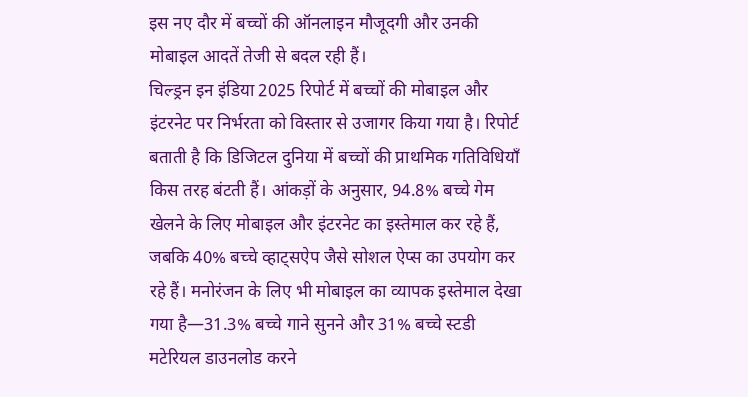इस नए दौर में बच्चों की ऑनलाइन मौजूदगी और उनकी मोबाइल आदतें तेजी से बदल रही हैं।
चिल्ड्रन इन इंडिया 2025 रिपोर्ट में बच्चों की मोबाइल और इंटरनेट पर निर्भरता को विस्तार से उजागर किया गया है। रिपोर्ट बताती है कि डिजिटल दुनिया में बच्चों की प्राथमिक गतिविधियाँ किस तरह बंटती हैं। आंकड़ों के अनुसार, 94.8% बच्चे गेम खेलने के लिए मोबाइल और इंटरनेट का इस्तेमाल कर रहे हैं, जबकि 40% बच्चे व्हाट्सऐप जैसे सोशल ऐप्स का उपयोग कर रहे हैं। मनोरंजन के लिए भी मोबाइल का व्यापक इस्तेमाल देखा गया है—31.3% बच्चे गाने सुनने और 31% बच्चे स्टडी मटेरियल डाउनलोड करने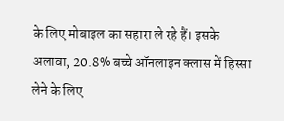के लिए मोबाइल का सहारा ले रहे हैं। इसके अलावा, 20.8% बच्चे ऑनलाइन क्लास में हिस्सा लेने के लिए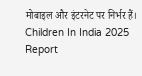मोबाइल और इंटरनेट पर निर्भर हैं। Children In India 2025 Report